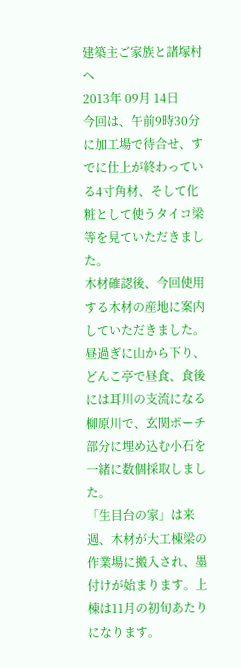建築主ご家族と諸塚村へ
2013年 09月 14日
今回は、午前9時30分に加工場で待合せ、すでに仕上が終わっている4寸角材、そして化粧として使うタイコ梁等を見ていただきました。
木材確認後、今回使用する木材の産地に案内していただきました。昼過ぎに山から下り、どんこ亭で昼食、食後には耳川の支流になる柳原川で、玄関ポーチ部分に埋め込む小石を一緒に数個採取しました。
「生目台の家」は来週、木材が大工棟梁の作業場に搬入され、墨付けが始まります。上棟は11月の初旬あたりになります。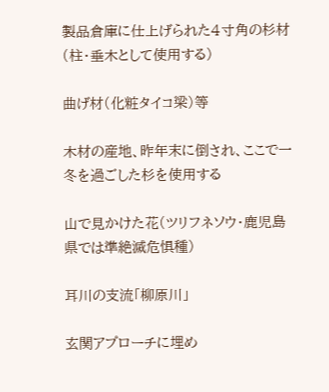製品倉庫に仕上げられた4寸角の杉材(柱・垂木として使用する)

曲げ材(化粧タイコ梁)等

木材の産地、昨年末に倒され、ここで一冬を過ごした杉を使用する

山で見かけた花(ツリフネソウ・鹿児島県では準絶滅危惧種)

耳川の支流「柳原川」

玄関アプローチに埋め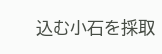込む小石を採取